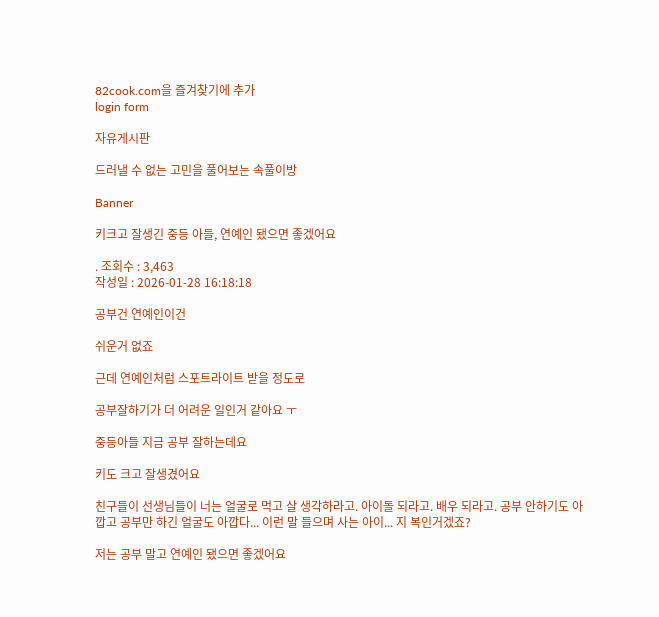82cook.com을 즐겨찾기에 추가
login form

자유게시판

드러낼 수 없는 고민을 풀어보는 속풀이방

Banner

키크고 잘생긴 중등 아들, 연예인 됐으면 좋겠어요

. 조회수 : 3,463
작성일 : 2026-01-28 16:18:18

공부건 연예인이건

쉬운거 없죠

근데 연예인처럼 스포트라이트 받을 정도로

공부잘하기가 더 어려운 일인거 같아요 ㅜ

중등아들 지금 공부 잘하는데요

키도 크고 잘생겼어요

친구들이 선생님들이 너는 얼굴로 먹고 살 생각하라고. 아이돌 되라고. 배우 되라고. 공부 안하기도 아깝고 공부만 하긴 얼굴도 아깝다... 이런 말 들으며 사는 아이... 지 복인거겠죠?

저는 공부 말고 연예인 됐으면 좋겠어요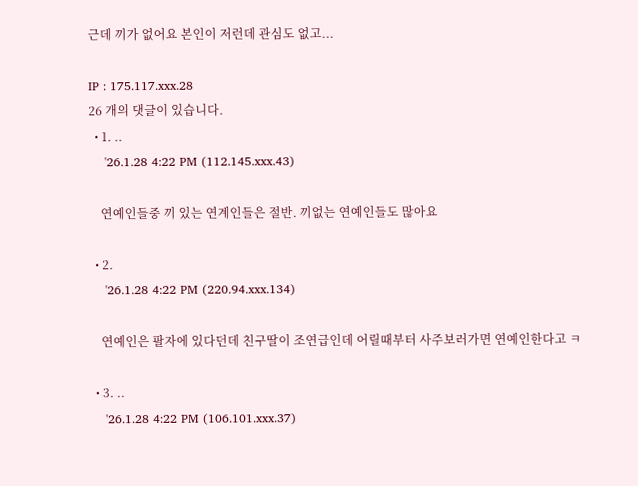근데 끼가 없어요 본인이 저런데 관심도 없고...

IP : 175.117.xxx.28
26 개의 댓글이 있습니다.
  • 1. ..
    '26.1.28 4:22 PM (112.145.xxx.43)

    연예인들중 끼 있는 연계인들은 절반. 끼없는 연예인들도 많아요

  • 2.
    '26.1.28 4:22 PM (220.94.xxx.134)

    연예인은 팔자에 있다던데 친구딸이 조연급인데 어릴때부터 사주보러가면 연예인한다고 ㅋ

  • 3. ..
    '26.1.28 4:22 PM (106.101.xxx.37)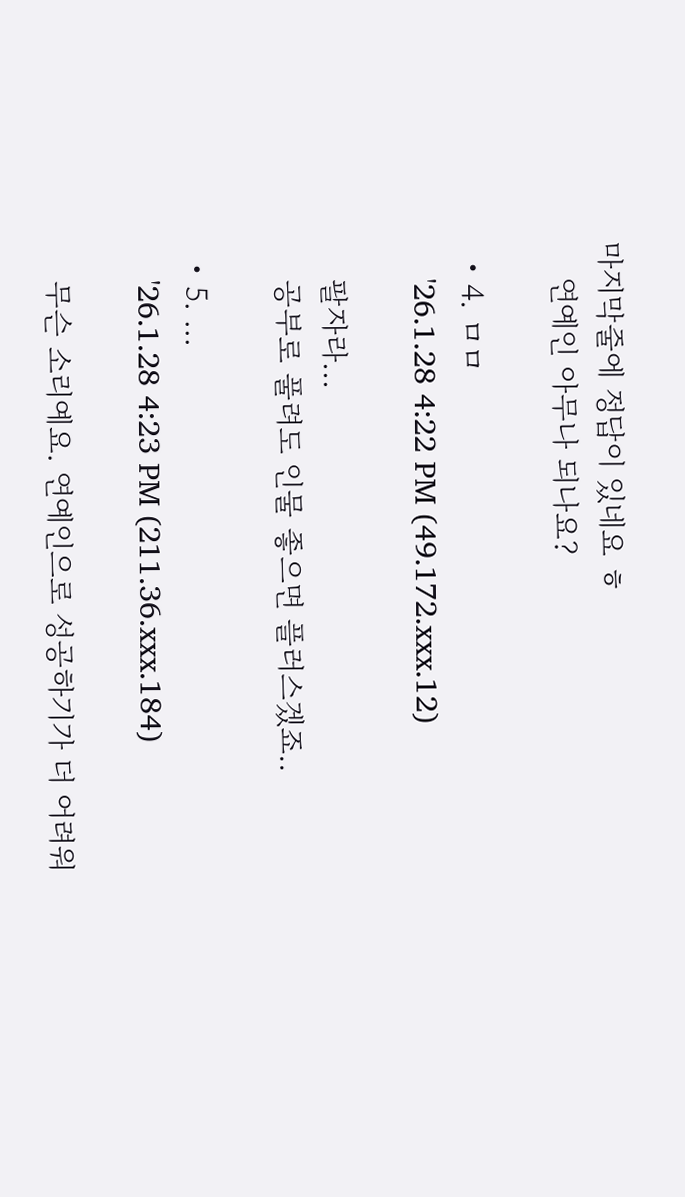마지막줄에 정답이 있네요 ㅎ
    연예인 아무나 되나요?

  • 4. ㅁㅁ
    '26.1.28 4:22 PM (49.172.xxx.12)

    팔자라...
    공부로 풀려도 인물 좋으면 플러스겠죠..

  • 5. ...
    '26.1.28 4:23 PM (211.36.xxx.184)

    무슨 소리예요. 연예인으로 성공하기가 더 어려워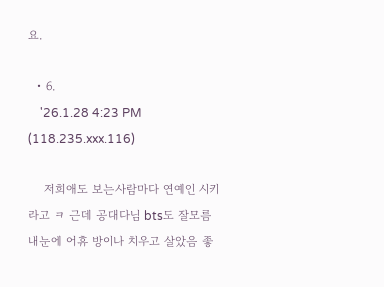요.

  • 6.
    '26.1.28 4:23 PM (118.235.xxx.116)

    저희애도 보는사람마다 연예인 시키라고 ㅋ 근데 공대다님 bts도 잘모름 내눈에 어휴 방이나 치우고 살았음 좋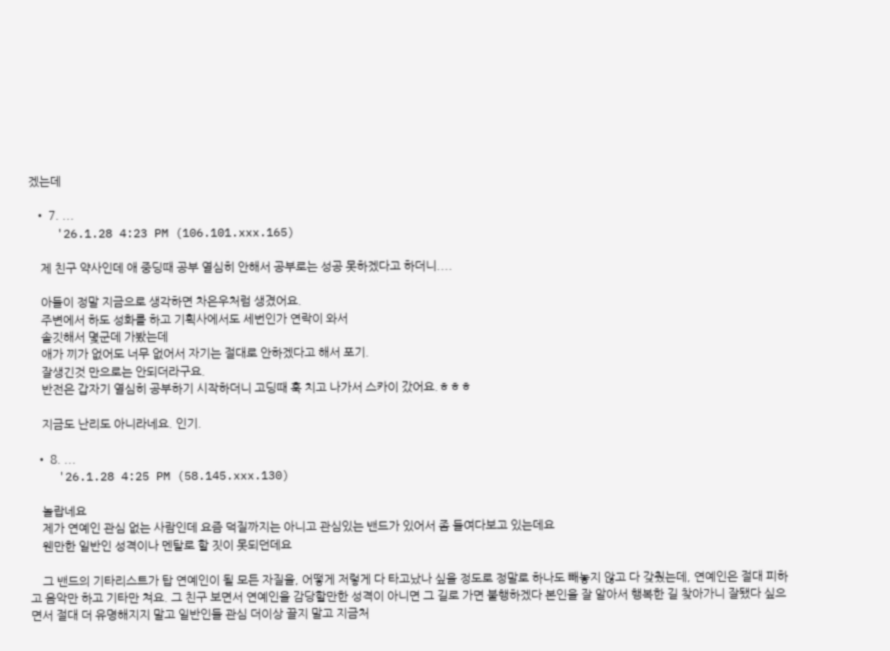겠는데

  • 7. ...
    '26.1.28 4:23 PM (106.101.xxx.165)

    제 친구 약사인데 애 중딩때 공부 열심히 안해서 공부로는 성공 못하겠다고 하더니....

    아들이 정말 지금으로 생각하면 차은우처럼 생겼어요.
    주변에서 하도 성화를 하고 기획사에서도 세번인가 연락이 와서
    솔깃해서 몇군데 가봤는데
    애가 끼가 없어도 너무 없어서 자기는 절대로 안하겠다고 해서 포기.
    잘생긴것 만으로는 안되더라구요.
    반전은 갑자기 열심히 공부하기 시작하더니 고딩때 훅 치고 나가서 스카이 갔어요.ㅎㅎㅎ

    지금도 난리도 아니라네요. 인기.

  • 8. ...
    '26.1.28 4:25 PM (58.145.xxx.130)

    놀랍네요
    제가 연예인 관심 없는 사람인데 요즘 덕질까지는 아니고 관심있는 밴드가 있어서 좀 들여다보고 있는데요
    웬만한 일반인 성격이나 멘탈로 할 짓이 못되던데요

    그 밴드의 기타리스트가 탑 연예인이 될 모든 자질을, 어떻게 저렇게 다 타고났나 싶을 정도로 정말로 하나도 빼놓지 않고 다 갖췄는데, 연예인은 절대 피하고 음악만 하고 기타만 쳐요. 그 친구 보면서 연예인을 감당할만한 성격이 아니면 그 길로 가면 불행하겠다 본인을 잘 알아서 행복한 길 찾아가니 잘됐다 싶으면서 절대 더 유명해지지 말고 일반인들 관심 더이상 끌지 말고 지금처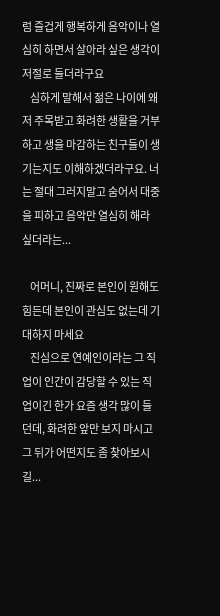럼 즐겁게 행복하게 음악이나 열심히 하면서 살아라 싶은 생각이 저절로 들더라구요
    심하게 말해서 젊은 나이에 왜 저 주목받고 화려한 생활을 거부하고 생을 마감하는 친구들이 생기는지도 이해하겠더라구요. 너는 절대 그러지말고 숨어서 대중을 피하고 음악만 열심히 해라 싶더라는...

    어머니, 진짜로 본인이 원해도 힘든데 본인이 관심도 없는데 기대하지 마세요
    진심으로 연예인이라는 그 직업이 인간이 감당할 수 있는 직업이긴 한가 요즘 생각 많이 들던데, 화려한 앞만 보지 마시고 그 뒤가 어떤지도 좀 찾아보시길...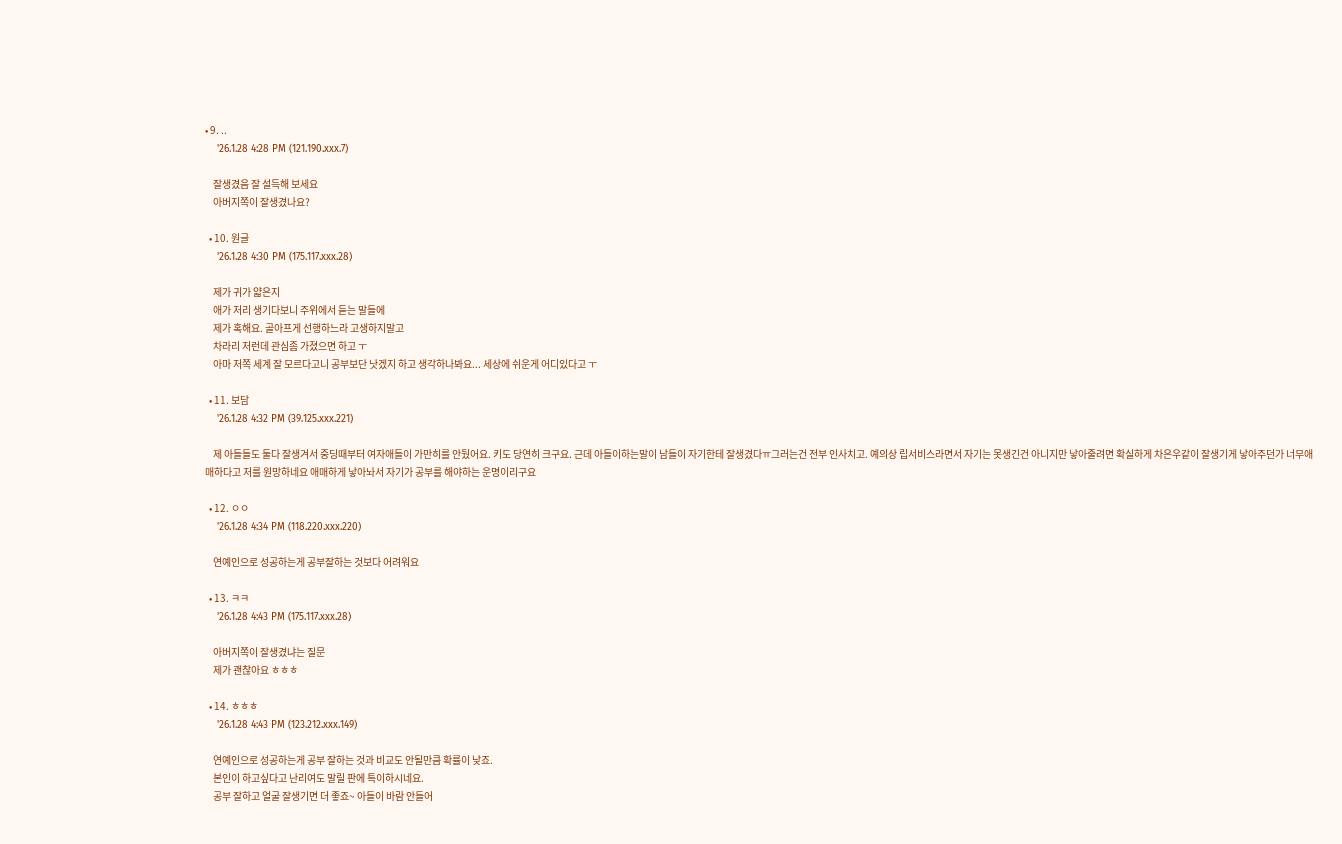• 9. ..
    '26.1.28 4:28 PM (121.190.xxx.7)

    잘생겼음 잘 설득해 보세요
    아버지쪽이 잘생겼나요?

  • 10. 원글
    '26.1.28 4:30 PM (175.117.xxx.28)

    제가 귀가 얇은지
    애가 저리 생기다보니 주위에서 듣는 말들에
    제가 혹해요. 골아프게 선행하느라 고생하지말고
    차라리 저런데 관심좀 가졌으면 하고 ㅜ
    아마 저쪽 세계 잘 모르다고니 공부보단 낫겠지 하고 생각하나봐요... 세상에 쉬운게 어디있다고 ㅜ

  • 11. 보담
    '26.1.28 4:32 PM (39.125.xxx.221)

    제 아들들도 둘다 잘생겨서 중딩때부터 여자애들이 가만히를 안뒀어요. 키도 당연히 크구요. 근데 아들이하는말이 남들이 자기한테 잘생겼다ㅠ그러는건 전부 인사치고. 예의상 립서비스라면서 자기는 못생긴건 아니지만 낳아줄려면 확실하게 차은우같이 잘생기게 낳아주던가 너무애매하다고 저를 원망하네요 애매하게 낳아놔서 자기가 공부를 해야하는 운명이리구요

  • 12. ㅇㅇ
    '26.1.28 4:34 PM (118.220.xxx.220)

    연예인으로 성공하는게 공부잘하는 것보다 어려워요

  • 13. ㅋㅋ
    '26.1.28 4:43 PM (175.117.xxx.28)

    아버지쪽이 잘생겼냐는 질문
    제가 괜찮아요 ㅎㅎㅎ

  • 14. ㅎㅎㅎ
    '26.1.28 4:43 PM (123.212.xxx.149)

    연예인으로 성공하는게 공부 잘하는 것과 비교도 안될만큼 확률이 낮죠.
    본인이 하고싶다고 난리여도 말릴 판에 특이하시네요.
    공부 잘하고 얼굴 잘생기면 더 좋죠~ 아들이 바람 안들어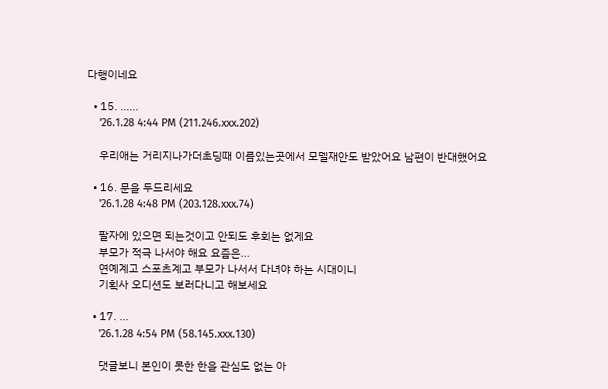다행이네요

  • 15. ......
    '26.1.28 4:44 PM (211.246.xxx.202)

    우리애는 거리지나가더초딩때 이름있는곳에서 모델재안도 받았어요 남편이 반대했어요

  • 16. 문을 두드리세요
    '26.1.28 4:48 PM (203.128.xxx.74)

    팔자에 있으면 되는것이고 안되도 후회는 없게요
    부모가 적극 나서야 해요 요즘은...
    연예계고 스포츠계고 부모가 나서서 다녀야 하는 시대이니
    기획사 오디션도 보러다니고 해보세요

  • 17. ...
    '26.1.28 4:54 PM (58.145.xxx.130)

    댓글보니 본인이 못한 한을 관심도 없는 아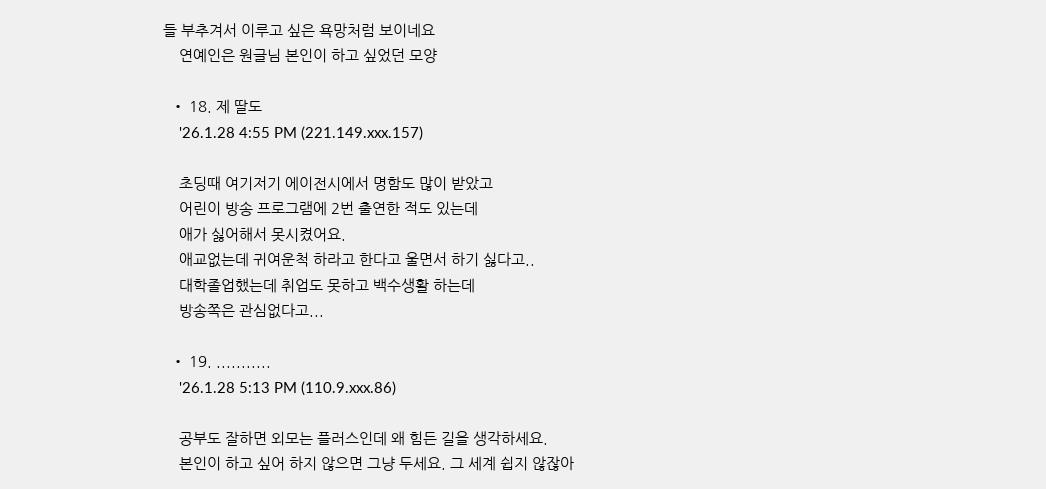들 부추겨서 이루고 싶은 욕망처럼 보이네요
    연예인은 원글님 본인이 하고 싶었던 모양

  • 18. 제 딸도
    '26.1.28 4:55 PM (221.149.xxx.157)

    초딩때 여기저기 에이전시에서 명함도 많이 받았고
    어린이 방송 프로그램에 2번 출연한 적도 있는데
    애가 싫어해서 못시켰어요.
    애교없는데 귀여운척 하라고 한다고 울면서 하기 싫다고..
    대학졸업했는데 취업도 못하고 백수생활 하는데
    방송쪽은 관심없다고...

  • 19. ...........
    '26.1.28 5:13 PM (110.9.xxx.86)

    공부도 잘하면 외모는 플러스인데 왜 힘든 길을 생각하세요.
    본인이 하고 싶어 하지 않으면 그냥 두세요. 그 세계 쉽지 않잖아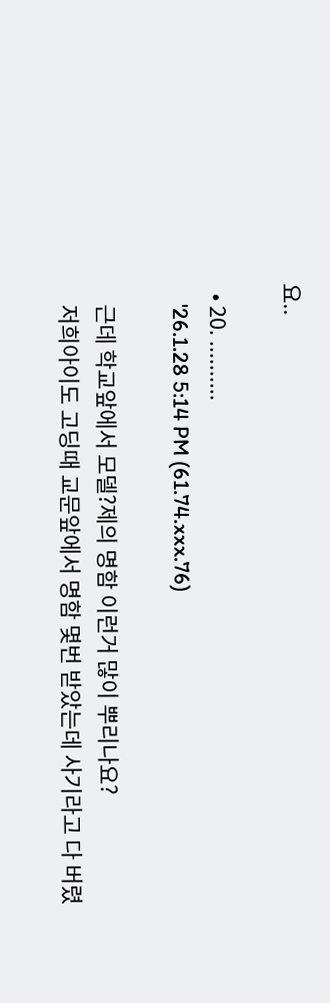요..

  • 20. ..........
    '26.1.28 5:14 PM (61.74.xxx.76)

    근데 학교앞에서 모델?제의 명함 이런거 많이 뿌리나요?
    저희아이도 고딩때 교문앞에서 명함 몇번 받았는데 사기라고 다 버렸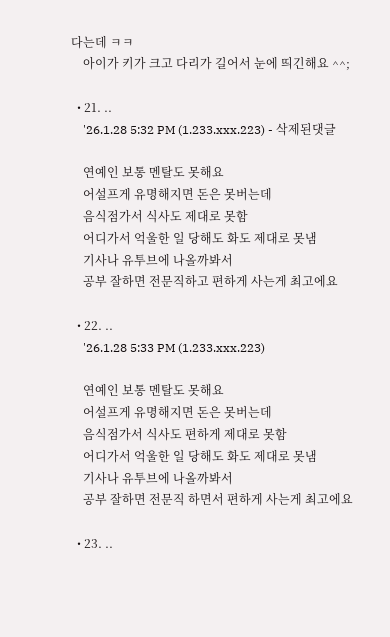다는데 ㅋㅋ
    아이가 키가 크고 다리가 길어서 눈에 띄긴해요 ^^;

  • 21. ..
    '26.1.28 5:32 PM (1.233.xxx.223) - 삭제된댓글

    연예인 보통 멘탈도 못해요
    어설프게 유명해지면 돈은 못버는데
    음식점가서 식사도 제대로 못함
    어디가서 억울한 일 당해도 화도 제대로 못냄
    기사나 유투브에 나올까봐서
    공부 잘하면 전문직하고 편하게 사는게 최고에요

  • 22. ..
    '26.1.28 5:33 PM (1.233.xxx.223)

    연예인 보통 멘탈도 못해요
    어설프게 유명해지면 돈은 못버는데
    음식점가서 식사도 편하게 제대로 못함
    어디가서 억울한 일 당해도 화도 제대로 못냄
    기사나 유투브에 나올까봐서
    공부 잘하면 전문직 하면서 편하게 사는게 최고에요

  • 23. ..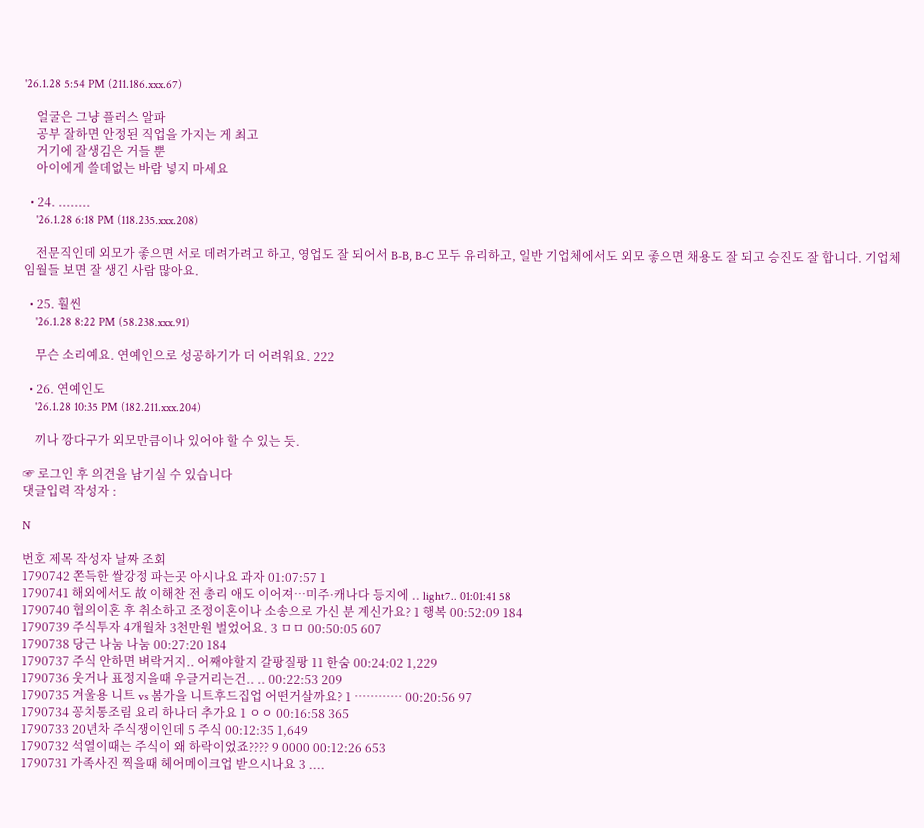'26.1.28 5:54 PM (211.186.xxx.67)

    얼굴은 그냥 플러스 알파
    공부 잘하면 안정된 직업을 가지는 게 최고
    거기에 잘생김은 거들 뿐
    아이에게 쓸데없는 바람 넣지 마세요

  • 24. ........
    '26.1.28 6:18 PM (118.235.xxx.208)

    전문직인데 외모가 좋으면 서로 데려가려고 하고, 영업도 잘 되어서 B-B, B-C 모두 유리하고, 일반 기업체에서도 외모 좋으면 채용도 잘 되고 승진도 잘 합니다. 기업체 임월들 보면 잘 생긴 사람 많아요.

  • 25. 훨씬
    '26.1.28 8:22 PM (58.238.xxx.91)

    무슨 소리예요. 연예인으로 성공하기가 더 어려워요. 222

  • 26. 연예인도
    '26.1.28 10:35 PM (182.211.xxx.204)

    끼나 깡다구가 외모만큼이나 있어야 할 수 있는 듯.

☞ 로그인 후 의견을 남기실 수 있습니다
댓글입력 작성자 :

N

번호 제목 작성자 날짜 조회
1790742 쫀득한 쌀강정 파는곳 아시나요 과자 01:07:57 1
1790741 해외에서도 故 이해찬 전 총리 애도 이어져…미주·캐나다 등지에 .. light7.. 01:01:41 58
1790740 협의이혼 후 취소하고 조정이혼이나 소송으로 가신 분 계신가요? 1 행복 00:52:09 184
1790739 주식투자 4개월차 3천만원 벌었어요. 3 ㅁㅁ 00:50:05 607
1790738 당근 나눔 나눔 00:27:20 184
1790737 주식 안하면 벼락거지.. 어째야할지 갈팡질팡 11 한숨 00:24:02 1,229
1790736 웃거나 표정지을때 우글거리는건.. .. 00:22:53 209
1790735 겨울용 니트 vs 봄가을 니트후드집업 어떤거살까요? 1 ………… 00:20:56 97
1790734 꽁치통조림 요리 하나더 추가요 1 ㅇㅇ 00:16:58 365
1790733 20년차 주식쟁이인데 5 주식 00:12:35 1,649
1790732 석열이때는 주식이 왜 하락이었죠???? 9 0000 00:12:26 653
1790731 가족사진 찍을때 헤어메이크업 받으시나요 3 ....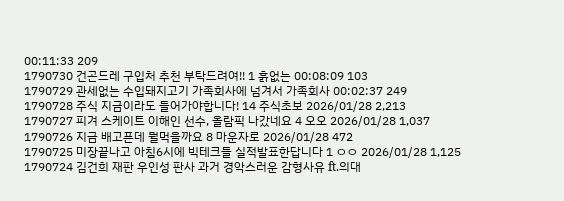00:11:33 209
1790730 건곤드레 구입처 추천 부탁드려여!! 1 흙없는 00:08:09 103
1790729 관세없는 수입돼지고기 가족회사에 넘겨서 가족회사 00:02:37 249
1790728 주식 지금이라도 들어가야합니다! 14 주식초보 2026/01/28 2,213
1790727 피겨 스케이트 이해인 선수, 올람픽 나갔네요 4 오오 2026/01/28 1,037
1790726 지금 배고픈데 뭘먹을까요 8 마운자로 2026/01/28 472
1790725 미장끝나고 아침6시에 빅테크들 실적발표한답니다 1 ㅇㅇ 2026/01/28 1,125
1790724 김건희 재판 우인성 판사 과거 경악스러운 감형사유 ft.의대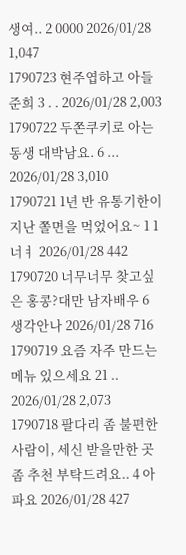생여.. 2 0000 2026/01/28 1,047
1790723 현주엽하고 아들 준희 3 . . 2026/01/28 2,003
1790722 두쫀쿠키로 아는 동생 대박남요. 6 ... 2026/01/28 3,010
1790721 1년 반 유통기한이 지난 쫄면을 먹었어요~ 1 1너ㅕ 2026/01/28 442
1790720 너무너무 찾고싶은 홍콩?대만 남자배우 6 생각안나 2026/01/28 716
1790719 요즘 자주 만드는 메뉴 있으세요 21 .. 2026/01/28 2,073
1790718 팔다리 좀 불편한 사람이, 세신 받을만한 곳 좀 추천 부탁드려요.. 4 아파요 2026/01/28 427